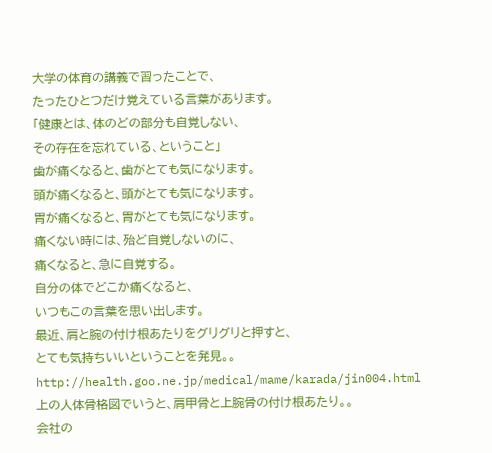大学の体育の講義で習ったことで、
たったひとつだけ覚えている言葉があります。
「健康とは、体のどの部分も自覚しない、
その存在を忘れている、ということ」
歯が痛くなると、歯がとても気になります。
頭が痛くなると、頭がとても気になります。
胃が痛くなると、胃がとても気になります。
痛くない時には、殆ど自覚しないのに、
痛くなると、急に自覚する。
自分の体でどこか痛くなると、
いつもこの言葉を思い出します。
最近、肩と腕の付け根あたりをグリグリと押すと、
とても気持ちいいということを発見。。
http://health.goo.ne.jp/medical/mame/karada/jin004.html
上の人体骨格図でいうと、肩甲骨と上腕骨の付け根あたり。。
会社の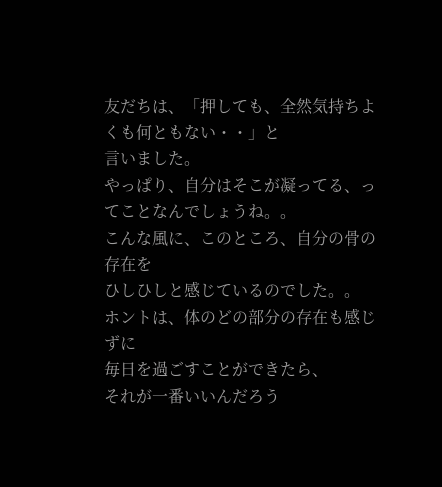友だちは、「押しても、全然気持ちよくも何ともない・・」と
言いました。
やっぱり、自分はそこが凝ってる、ってことなんでしょうね。。
こんな風に、このところ、自分の骨の存在を
ひしひしと感じているのでした。。
ホントは、体のどの部分の存在も感じずに
毎日を過ごすことができたら、
それが一番いいんだろう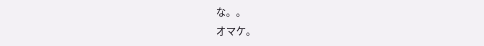な。。
オマケ。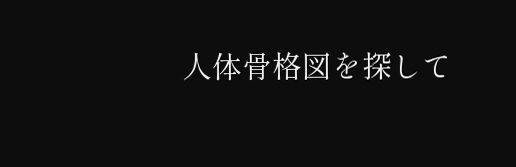人体骨格図を探して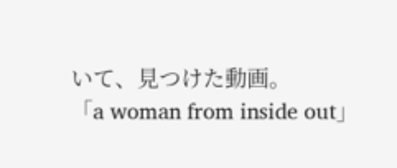いて、見つけた動画。
「a woman from inside out」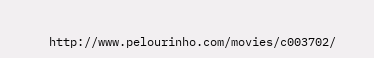http://www.pelourinho.com/movies/c003702/